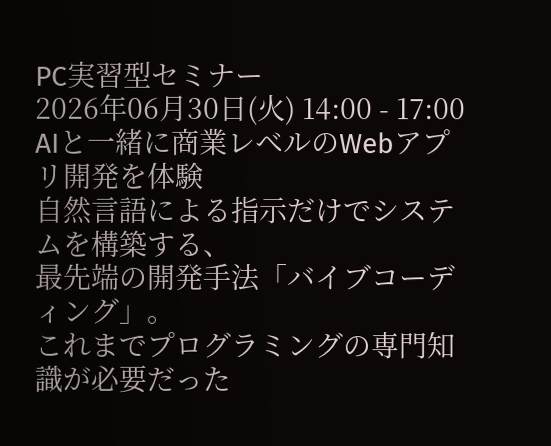PC実習型セミナー
2026年06月30日(火) 14:00 - 17:00
AIと一緒に商業レベルのWebアプリ開発を体験
自然言語による指示だけでシステムを構築する、
最先端の開発手法「バイブコーディング」。
これまでプログラミングの専門知識が必要だった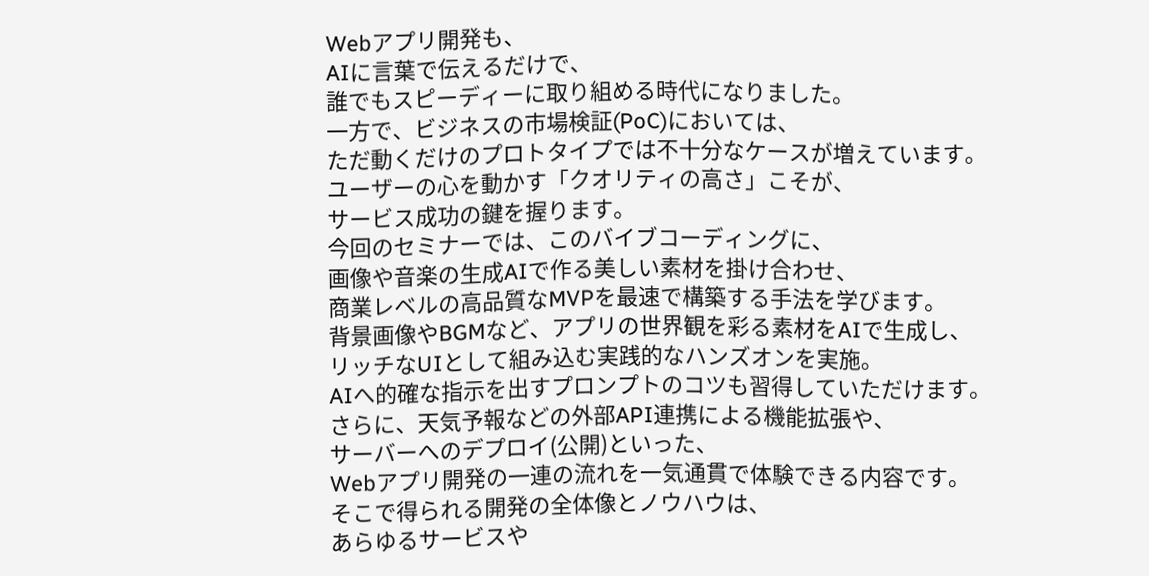Webアプリ開発も、
AIに言葉で伝えるだけで、
誰でもスピーディーに取り組める時代になりました。
一方で、ビジネスの市場検証(PoC)においては、
ただ動くだけのプロトタイプでは不十分なケースが増えています。
ユーザーの心を動かす「クオリティの高さ」こそが、
サービス成功の鍵を握ります。
今回のセミナーでは、このバイブコーディングに、
画像や音楽の生成AIで作る美しい素材を掛け合わせ、
商業レベルの高品質なMVPを最速で構築する手法を学びます。
背景画像やBGMなど、アプリの世界観を彩る素材をAIで生成し、
リッチなUIとして組み込む実践的なハンズオンを実施。
AIへ的確な指示を出すプロンプトのコツも習得していただけます。
さらに、天気予報などの外部API連携による機能拡張や、
サーバーへのデプロイ(公開)といった、
Webアプリ開発の一連の流れを一気通貫で体験できる内容です。
そこで得られる開発の全体像とノウハウは、
あらゆるサービスや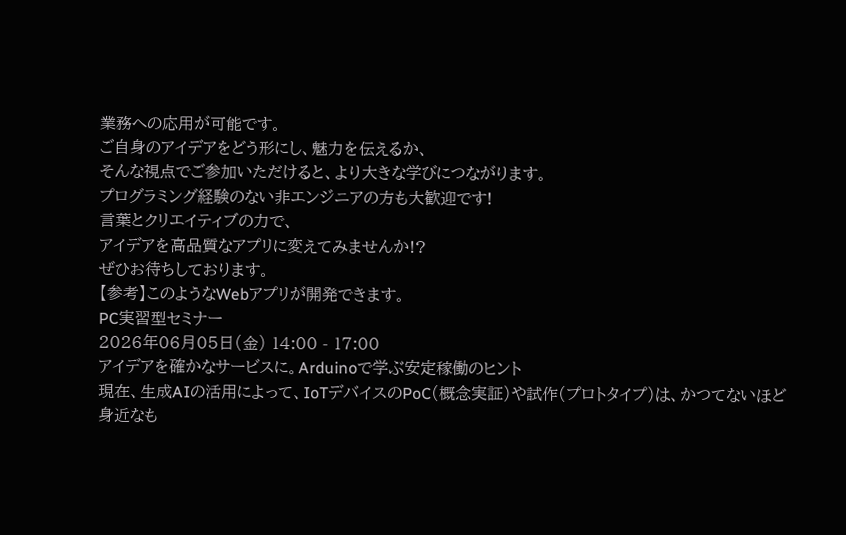業務への応用が可能です。
ご自身のアイデアをどう形にし、魅力を伝えるか、
そんな視点でご参加いただけると、より大きな学びにつながります。
プログラミング経験のない非エンジニアの方も大歓迎です!
言葉とクリエイティブの力で、
アイデアを高品質なアプリに変えてみませんか!?
ぜひお待ちしております。
【参考】このようなWebアプリが開発できます。
PC実習型セミナー
2026年06月05日(金) 14:00 - 17:00
アイデアを確かなサービスに。Arduinoで学ぶ安定稼働のヒント
現在、生成AIの活用によって、IoTデバイスのPoC(概念実証)や試作(プロトタイプ)は、かつてないほど身近なも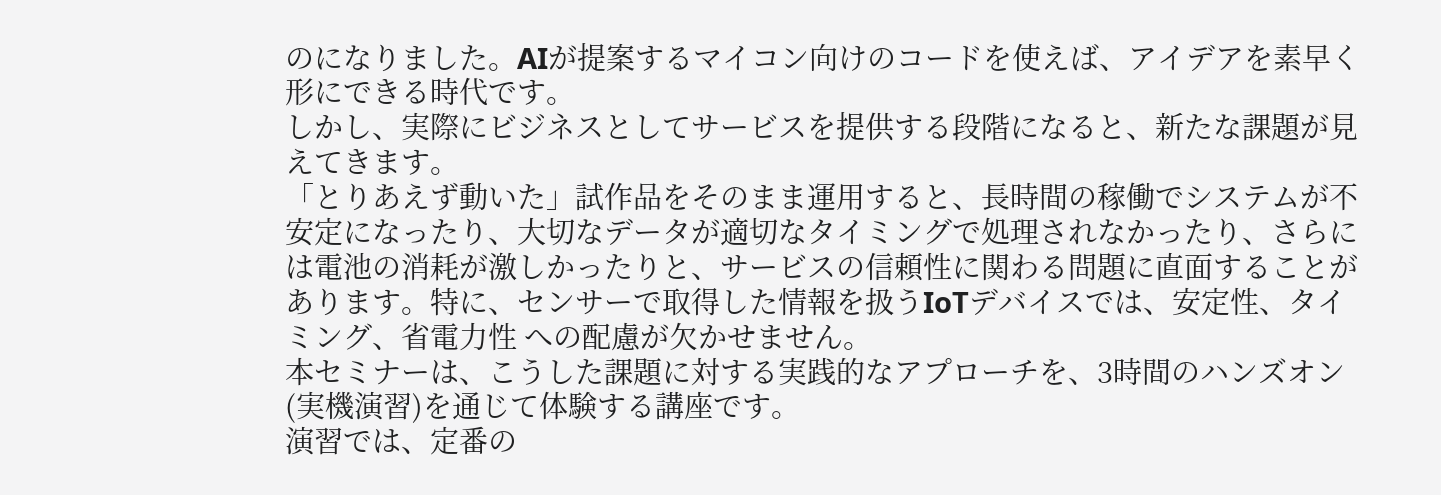のになりました。AIが提案するマイコン向けのコードを使えば、アイデアを素早く形にできる時代です。
しかし、実際にビジネスとしてサービスを提供する段階になると、新たな課題が見えてきます。
「とりあえず動いた」試作品をそのまま運用すると、長時間の稼働でシステムが不安定になったり、大切なデータが適切なタイミングで処理されなかったり、さらには電池の消耗が激しかったりと、サービスの信頼性に関わる問題に直面することがあります。特に、センサーで取得した情報を扱うIoTデバイスでは、安定性、タイミング、省電力性 への配慮が欠かせません。
本セミナーは、こうした課題に対する実践的なアプローチを、3時間のハンズオン(実機演習)を通じて体験する講座です。
演習では、定番の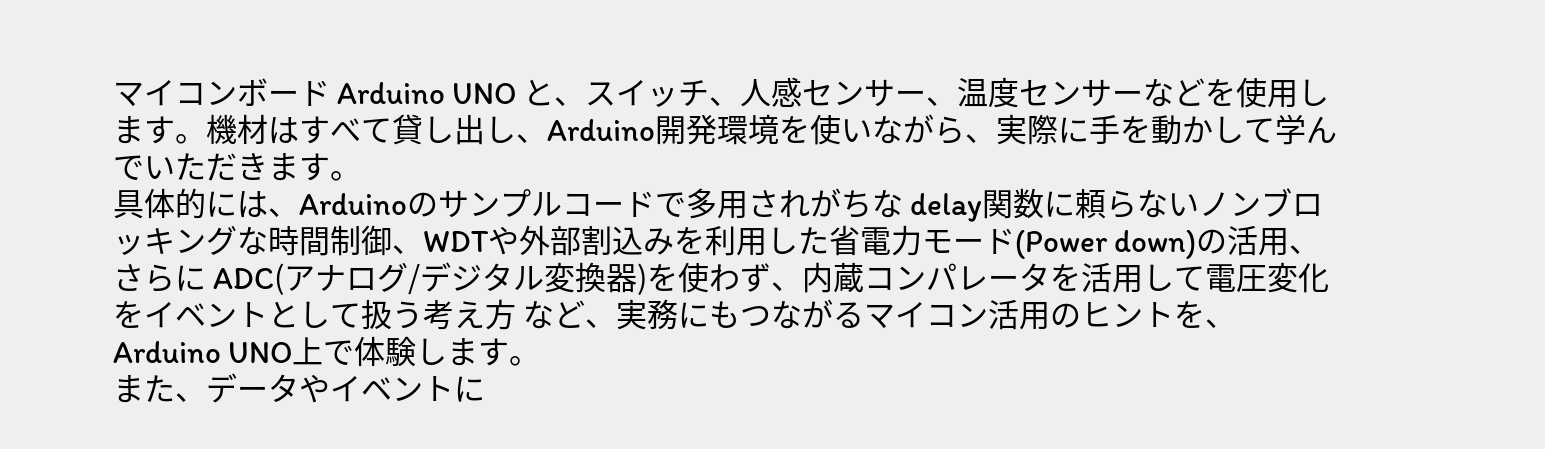マイコンボード Arduino UNO と、スイッチ、人感センサー、温度センサーなどを使用します。機材はすべて貸し出し、Arduino開発環境を使いながら、実際に手を動かして学んでいただきます。
具体的には、Arduinoのサンプルコードで多用されがちな delay関数に頼らないノンブロッキングな時間制御、WDTや外部割込みを利用した省電力モード(Power down)の活用、さらに ADC(アナログ/デジタル変換器)を使わず、内蔵コンパレータを活用して電圧変化をイベントとして扱う考え方 など、実務にもつながるマイコン活用のヒントを、Arduino UNO上で体験します。
また、データやイベントに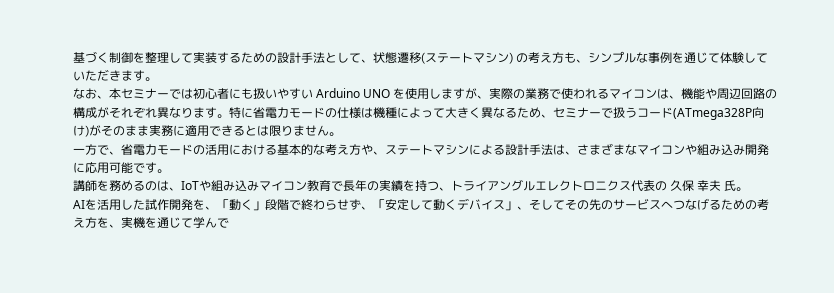基づく制御を整理して実装するための設計手法として、状態遷移(ステートマシン) の考え方も、シンプルな事例を通じて体験していただきます。
なお、本セミナーでは初心者にも扱いやすい Arduino UNO を使用しますが、実際の業務で使われるマイコンは、機能や周辺回路の構成がそれぞれ異なります。特に省電力モードの仕様は機種によって大きく異なるため、セミナーで扱うコード(ATmega328P向け)がそのまま実務に適用できるとは限りません。
一方で、省電力モードの活用における基本的な考え方や、ステートマシンによる設計手法は、さまざまなマイコンや組み込み開発に応用可能です。
講師を務めるのは、IoTや組み込みマイコン教育で長年の実績を持つ、トライアングルエレクトロニクス代表の 久保 幸夫 氏。
AIを活用した試作開発を、「動く」段階で終わらせず、「安定して動くデバイス」、そしてその先のサービスへつなげるための考え方を、実機を通じて学んで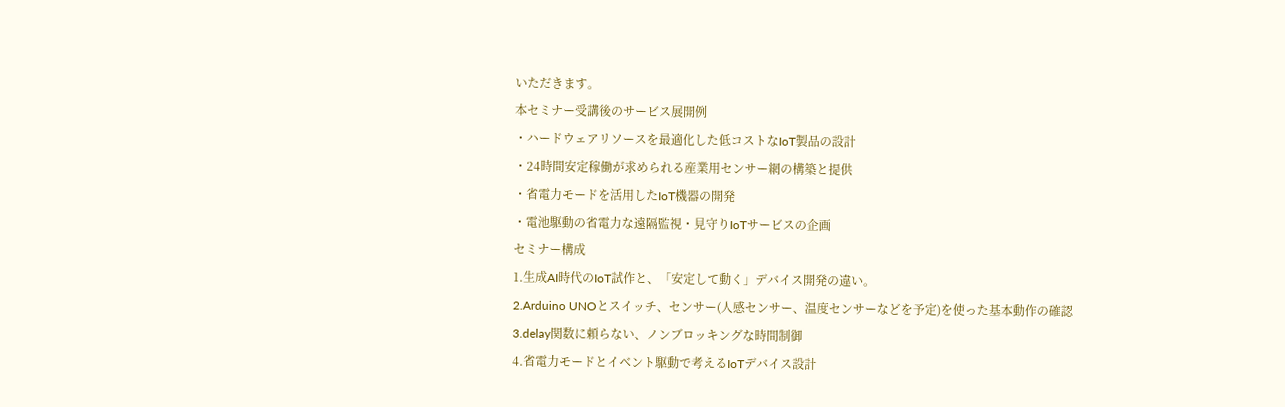いただきます。
本セミナー受講後のサービス展開例
・ハードウェアリソースを最適化した低コストなIoT製品の設計
・24時間安定稼働が求められる産業用センサー網の構築と提供
・省電力モードを活用したIoT機器の開発
・電池駆動の省電力な遠隔監視・見守りIoTサービスの企画
セミナー構成
1.生成AI時代のIoT試作と、「安定して動く」デバイス開発の違い。
2.Arduino UNOとスイッチ、センサー(人感センサー、温度センサーなどを予定)を使った基本動作の確認
3.delay関数に頼らない、ノンブロッキングな時間制御
4.省電力モードとイベント駆動で考えるIoTデバイス設計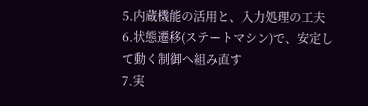5.内蔵機能の活用と、入力処理の工夫
6.状態遷移(ステートマシン)で、安定して動く制御へ組み直す
7.実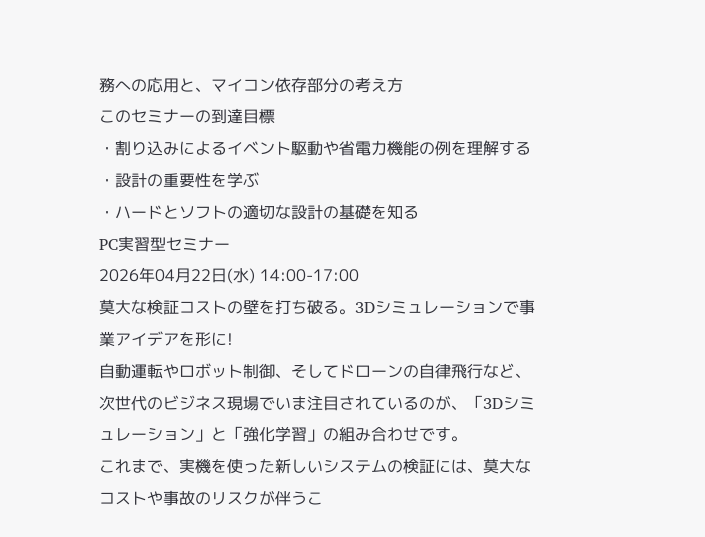務への応用と、マイコン依存部分の考え方
このセミナーの到達目標
・割り込みによるイベント駆動や省電力機能の例を理解する
・設計の重要性を学ぶ
・ハードとソフトの適切な設計の基礎を知る
PC実習型セミナー
2026年04月22日(水) 14:00-17:00
莫大な検証コストの壁を打ち破る。3Dシミュレーションで事業アイデアを形に!
自動運転やロボット制御、そしてドローンの自律飛行など、次世代のビジネス現場でいま注目されているのが、「3Dシミュレーション」と「強化学習」の組み合わせです。
これまで、実機を使った新しいシステムの検証には、莫大なコストや事故のリスクが伴うこ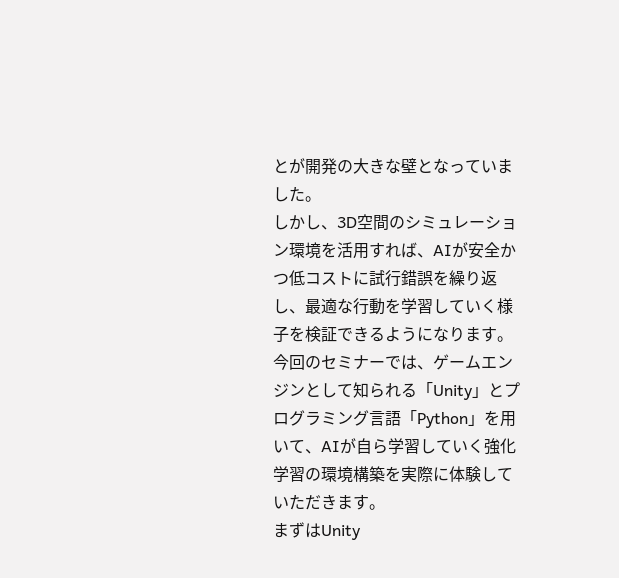とが開発の大きな壁となっていました。
しかし、3D空間のシミュレーション環境を活用すれば、AIが安全かつ低コストに試行錯誤を繰り返し、最適な行動を学習していく様子を検証できるようになります。
今回のセミナーでは、ゲームエンジンとして知られる「Unity」とプログラミング言語「Python」を用いて、AIが自ら学習していく強化学習の環境構築を実際に体験していただきます。
まずはUnity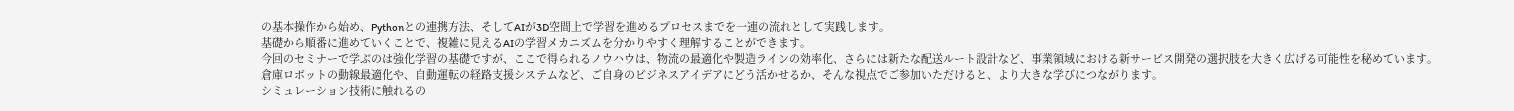の基本操作から始め、Pythonとの連携方法、そしてAIが3D空間上で学習を進めるプロセスまでを一連の流れとして実践します。
基礎から順番に進めていくことで、複雑に見えるAIの学習メカニズムを分かりやすく理解することができます。
今回のセミナーで学ぶのは強化学習の基礎ですが、ここで得られるノウハウは、物流の最適化や製造ラインの効率化、さらには新たな配送ルート設計など、事業領域における新サービス開発の選択肢を大きく広げる可能性を秘めています。
倉庫ロボットの動線最適化や、自動運転の経路支援システムなど、ご自身のビジネスアイデアにどう活かせるか、そんな視点でご参加いただけると、より大きな学びにつながります。
シミュレーション技術に触れるの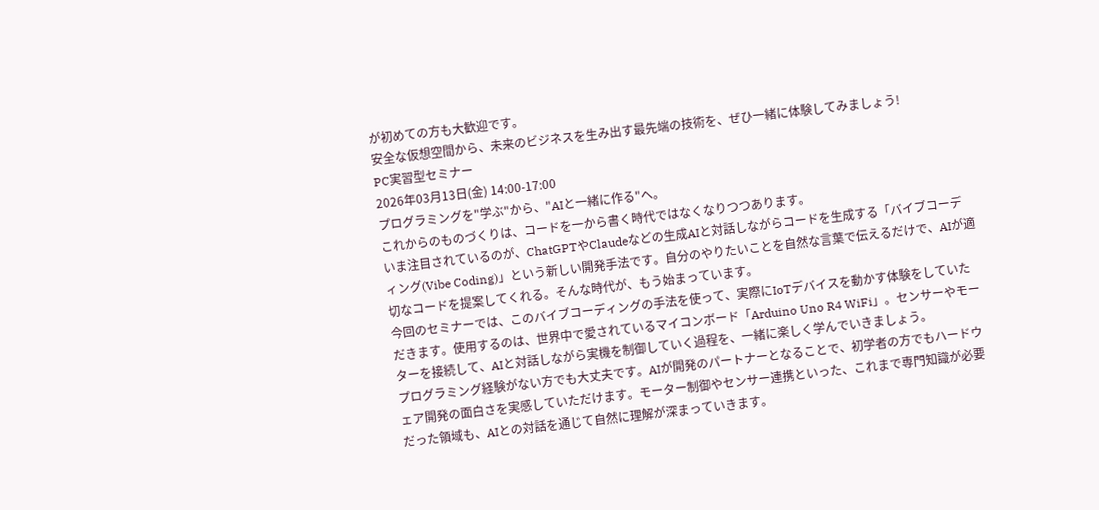が初めての方も大歓迎です。
安全な仮想空間から、未来のビジネスを生み出す最先端の技術を、ぜひ一緒に体験してみましょう!
PC実習型セミナー
2026年03月13日(金) 14:00-17:00
プログラミングを"学ぶ"から、"AIと一緒に作る"へ。
これからのものづくりは、コードを一から書く時代ではなくなりつつあります。
いま注目されているのが、ChatGPTやClaudeなどの生成AIと対話しながらコードを生成する「バイブコーディング(Vibe Coding)」という新しい開発手法です。自分のやりたいことを自然な言葉で伝えるだけで、AIが適切なコードを提案してくれる。そんな時代が、もう始まっています。
今回のセミナーでは、このバイブコーディングの手法を使って、実際にIoTデバイスを動かす体験をしていただきます。使用するのは、世界中で愛されているマイコンボード「Arduino Uno R4 WiFi」。センサーやモーターを接続して、AIと対話しながら実機を制御していく過程を、一緒に楽しく学んでいきましょう。
プログラミング経験がない方でも大丈夫です。AIが開発のパートナーとなることで、初学者の方でもハードウェア開発の面白さを実感していただけます。モーター制御やセンサー連携といった、これまで専門知識が必要だった領域も、AIとの対話を通じて自然に理解が深まっていきます。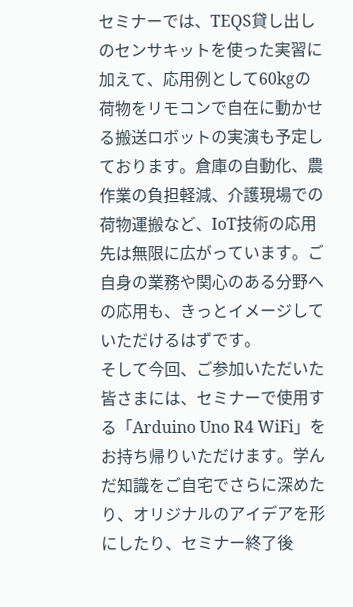セミナーでは、TEQS貸し出しのセンサキットを使った実習に加えて、応用例として60kgの荷物をリモコンで自在に動かせる搬送ロボットの実演も予定しております。倉庫の自動化、農作業の負担軽減、介護現場での荷物運搬など、IoT技術の応用先は無限に広がっています。ご自身の業務や関心のある分野への応用も、きっとイメージしていただけるはずです。
そして今回、ご参加いただいた皆さまには、セミナーで使用する「Arduino Uno R4 WiFi」をお持ち帰りいただけます。学んだ知識をご自宅でさらに深めたり、オリジナルのアイデアを形にしたり、セミナー終了後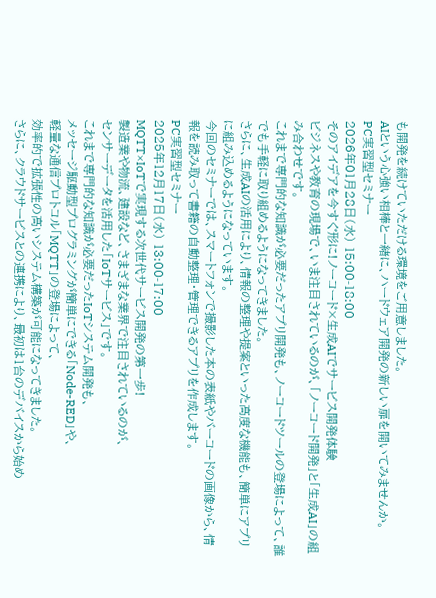も開発を続けていただける環境をご用意しました。
AIという心強い相棒と一緒に、ハードウェア開発の新しい扉を開いてみませんか。
PC実習型セミナー
2026年01月28日(水) 15:00-18:00
そのアイデアを今すぐ形に!ノーコード×生成AIでサービス開発体験
ビジネスや教育の現場で、いま注目されているのが、「ノーコード開発」と「生成AI」の組み合わせです。
これまで専門的な知識が必要だったアプリ開発も、ノーコードツールの登場によって、誰でも手軽に取り組めるようになってきました。
さらに、生成AIの活用により、情報の整理や提案といった高度な機能も、簡単にアプリに組み込めるようになっています。
今回のセミナーでは、スマートフォンで撮影した本の表紙やバーコードの画像から、情報を読み取って書籍の自動整理・管理できるアプリを作成します。
PC実習型セミナー
2025年12月17日(水) 13:00-17:00
MQTT×IoTで実現する次世代サービス開発の第一歩!
製造業や物流、建設など、さまざまな業界で注目されているのが、
センサーデータを活用した「IoTサービス」です。
これまで専門的な知識が必要だったIoTシステム開発も、
メッセージ駆動型プログラミングが簡単にできる「Node-RED」や、
軽量な通信プロトコル「MQTT」の登場によって、
効率的で拡張性の高いシステム構築が可能になってきました。
さらに、クラウドサービスとの連携により、最初は1台のデバイスから始め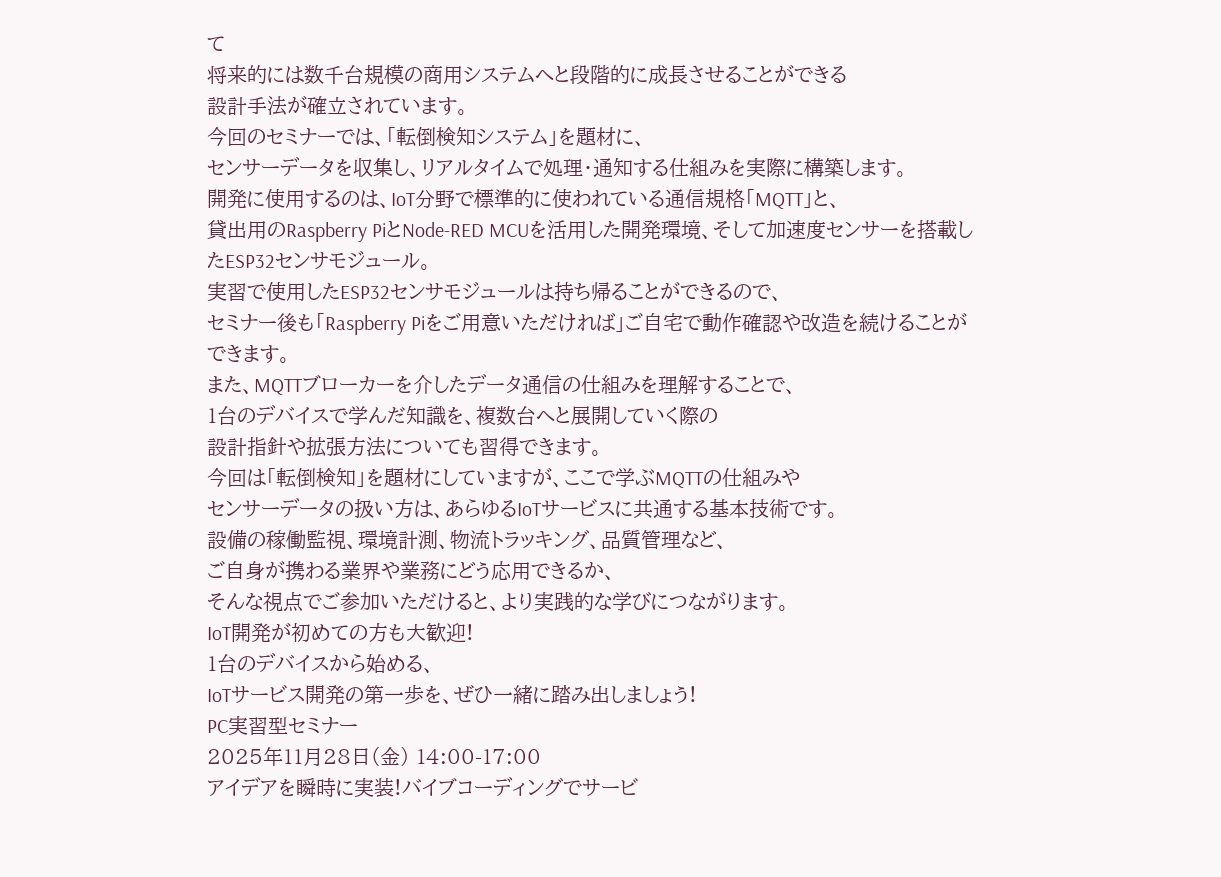て
将来的には数千台規模の商用システムへと段階的に成長させることができる
設計手法が確立されています。
今回のセミナーでは、「転倒検知システム」を題材に、
センサーデータを収集し、リアルタイムで処理・通知する仕組みを実際に構築します。
開発に使用するのは、IoT分野で標準的に使われている通信規格「MQTT」と、
貸出用のRaspberry PiとNode-RED MCUを活用した開発環境、そして加速度センサーを搭載したESP32センサモジュール。
実習で使用したESP32センサモジュールは持ち帰ることができるので、
セミナー後も「Raspberry Piをご用意いただければ」ご自宅で動作確認や改造を続けることができます。
また、MQTTブローカーを介したデータ通信の仕組みを理解することで、
1台のデバイスで学んだ知識を、複数台へと展開していく際の
設計指針や拡張方法についても習得できます。
今回は「転倒検知」を題材にしていますが、ここで学ぶMQTTの仕組みや
センサーデータの扱い方は、あらゆるIoTサービスに共通する基本技術です。
設備の稼働監視、環境計測、物流トラッキング、品質管理など、
ご自身が携わる業界や業務にどう応用できるか、
そんな視点でご参加いただけると、より実践的な学びにつながります。
IoT開発が初めての方も大歓迎!
1台のデバイスから始める、
IoTサービス開発の第一歩を、ぜひ一緒に踏み出しましょう!
PC実習型セミナー
2025年11月28日(金) 14:00-17:00
アイデアを瞬時に実装!バイブコーディングでサービ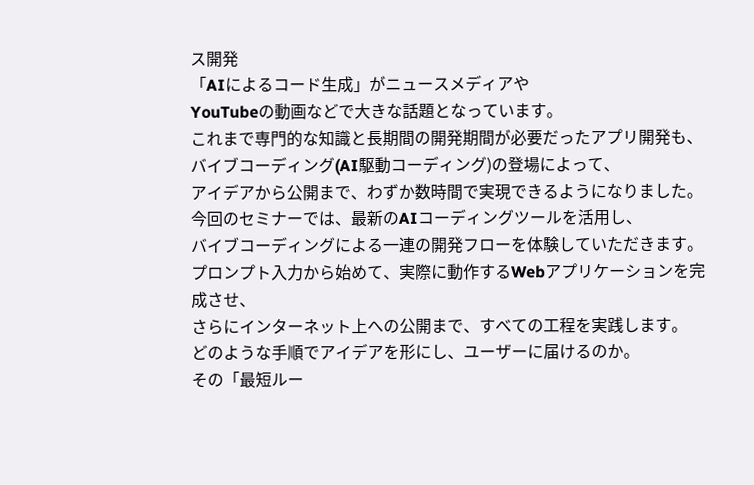ス開発
「AIによるコード生成」がニュースメディアや
YouTubeの動画などで大きな話題となっています。
これまで専門的な知識と長期間の開発期間が必要だったアプリ開発も、
バイブコーディング(AI駆動コーディング)の登場によって、
アイデアから公開まで、わずか数時間で実現できるようになりました。
今回のセミナーでは、最新のAIコーディングツールを活用し、
バイブコーディングによる一連の開発フローを体験していただきます。
プロンプト入力から始めて、実際に動作するWebアプリケーションを完成させ、
さらにインターネット上への公開まで、すべての工程を実践します。
どのような手順でアイデアを形にし、ユーザーに届けるのか。
その「最短ルー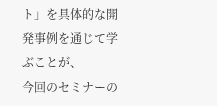ト」を具体的な開発事例を通じて学ぶことが、
今回のセミナーの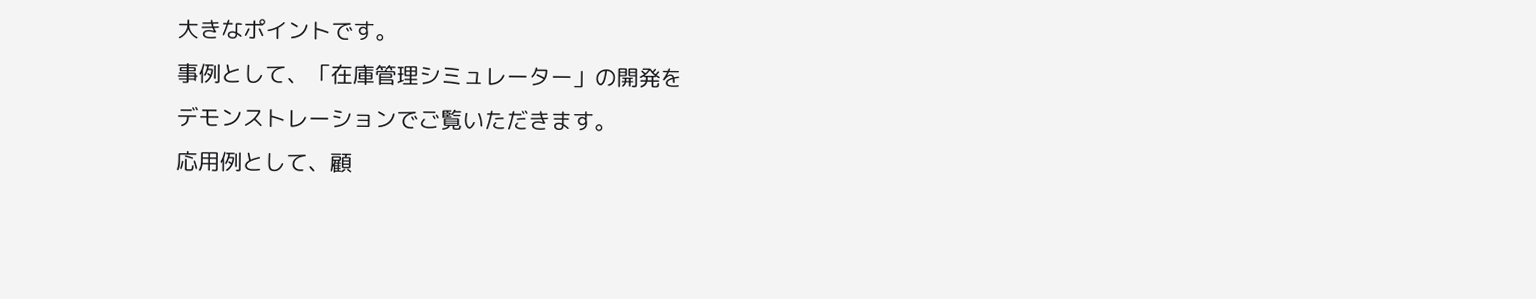大きなポイントです。
事例として、「在庫管理シミュレーター」の開発を
デモンストレーションでご覧いただきます。
応用例として、顧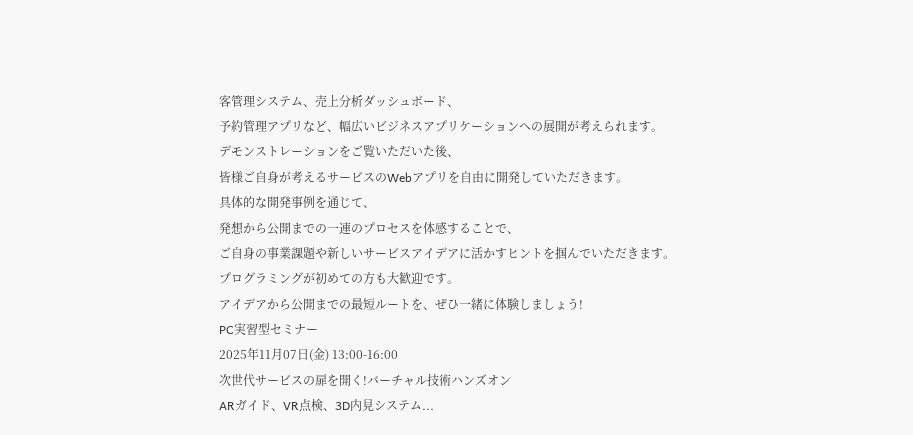客管理システム、売上分析ダッシュボード、
予約管理アプリなど、幅広いビジネスアプリケーションへの展開が考えられます。
デモンストレーションをご覧いただいた後、
皆様ご自身が考えるサービスのWebアプリを自由に開発していただきます。
具体的な開発事例を通じて、
発想から公開までの一連のプロセスを体感することで、
ご自身の事業課題や新しいサービスアイデアに活かすヒントを掴んでいただきます。
プログラミングが初めての方も大歓迎です。
アイデアから公開までの最短ルートを、ぜひ一緒に体験しましょう!
PC実習型セミナー
2025年11月07日(金) 13:00-16:00
次世代サービスの扉を開く!バーチャル技術ハンズオン
ARガイド、VR点検、3D内見システム...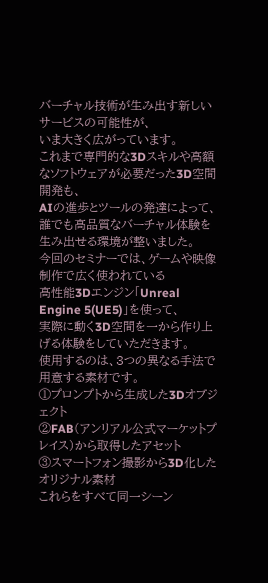バーチャル技術が生み出す新しいサービスの可能性が、
いま大きく広がっています。
これまで専門的な3Dスキルや高額なソフトウェアが必要だった3D空間開発も、
AIの進歩とツールの発達によって、
誰でも高品質なバーチャル体験を生み出せる環境が整いました。
今回のセミナーでは、ゲームや映像制作で広く使われている
高性能3Dエンジン「Unreal Engine 5(UE5)」を使って、
実際に動く3D空間を一から作り上げる体験をしていただきます。
使用するのは、3つの異なる手法で用意する素材です。
①プロンプトから生成した3Dオブジェクト
②FAB(アンリアル公式マーケットプレイス)から取得したアセット
③スマートフォン撮影から3D化したオリジナル素材
これらをすべて同一シーン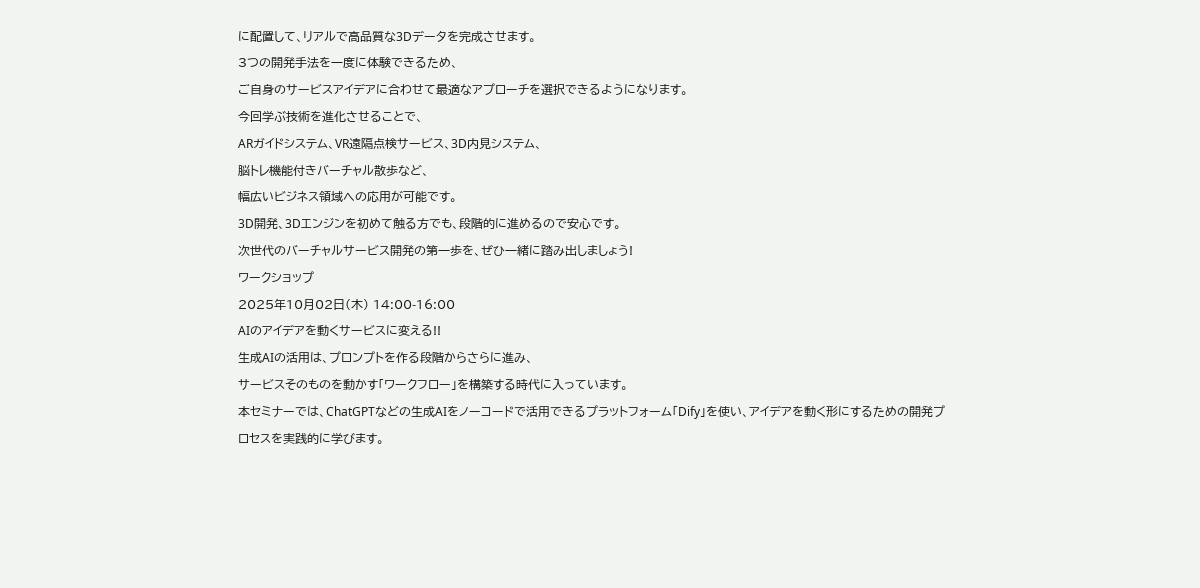に配置して、リアルで高品質な3Dデータを完成させます。
3つの開発手法を一度に体験できるため、
ご自身のサービスアイデアに合わせて最適なアプローチを選択できるようになります。
今回学ぶ技術を進化させることで、
ARガイドシステム、VR遠隔点検サービス、3D内見システム、
脳トレ機能付きバーチャル散歩など、
幅広いビジネス領域への応用が可能です。
3D開発、3Dエンジンを初めて触る方でも、段階的に進めるので安心です。
次世代のバーチャルサービス開発の第一歩を、ぜひ一緒に踏み出しましょう!
ワークショップ
2025年10月02日(木) 14:00-16:00
AIのアイデアを動くサービスに変える!!
生成AIの活用は、プロンプトを作る段階からさらに進み、
サービスそのものを動かす「ワークフロー」を構築する時代に入っています。
本セミナーでは、ChatGPTなどの生成AIをノーコードで活用できるプラットフォーム「Dify」を使い、アイデアを動く形にするための開発プロセスを実践的に学びます。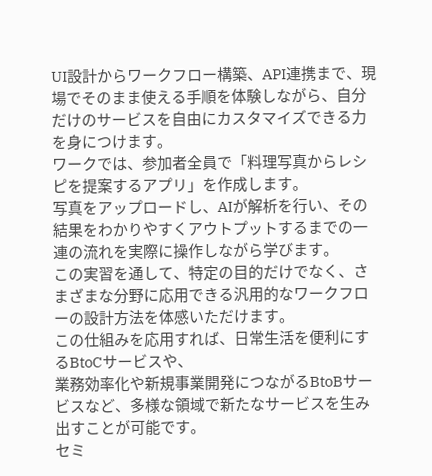UI設計からワークフロー構築、API連携まで、現場でそのまま使える手順を体験しながら、自分だけのサービスを自由にカスタマイズできる力を身につけます。
ワークでは、参加者全員で「料理写真からレシピを提案するアプリ」を作成します。
写真をアップロードし、AIが解析を行い、その結果をわかりやすくアウトプットするまでの一連の流れを実際に操作しながら学びます。
この実習を通して、特定の目的だけでなく、さまざまな分野に応用できる汎用的なワークフローの設計方法を体感いただけます。
この仕組みを応用すれば、日常生活を便利にするBtoCサービスや、
業務効率化や新規事業開発につながるBtoBサービスなど、多様な領域で新たなサービスを生み出すことが可能です。
セミ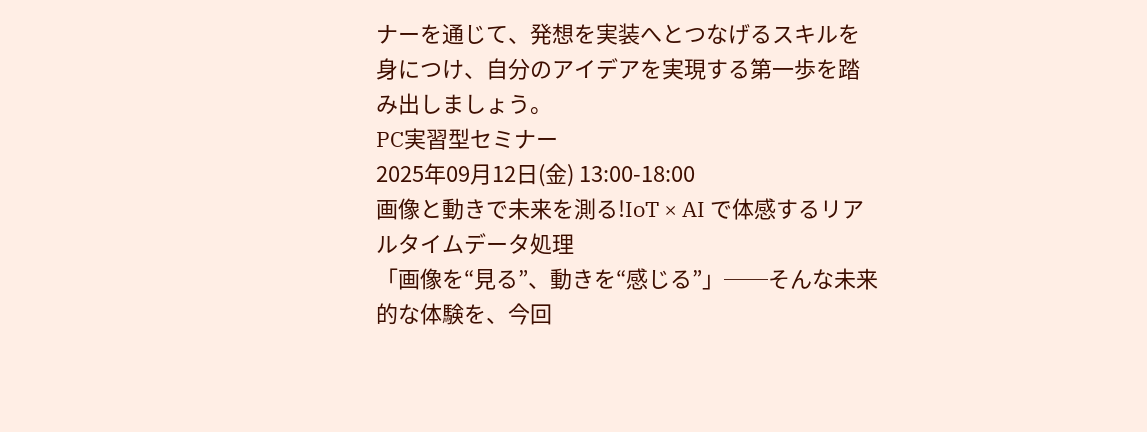ナーを通じて、発想を実装へとつなげるスキルを身につけ、自分のアイデアを実現する第一歩を踏み出しましょう。
PC実習型セミナー
2025年09月12日(金) 13:00-18:00
画像と動きで未来を測る!IoT × AI で体感するリアルタイムデータ処理
「画像を“見る”、動きを“感じる”」──そんな未来的な体験を、今回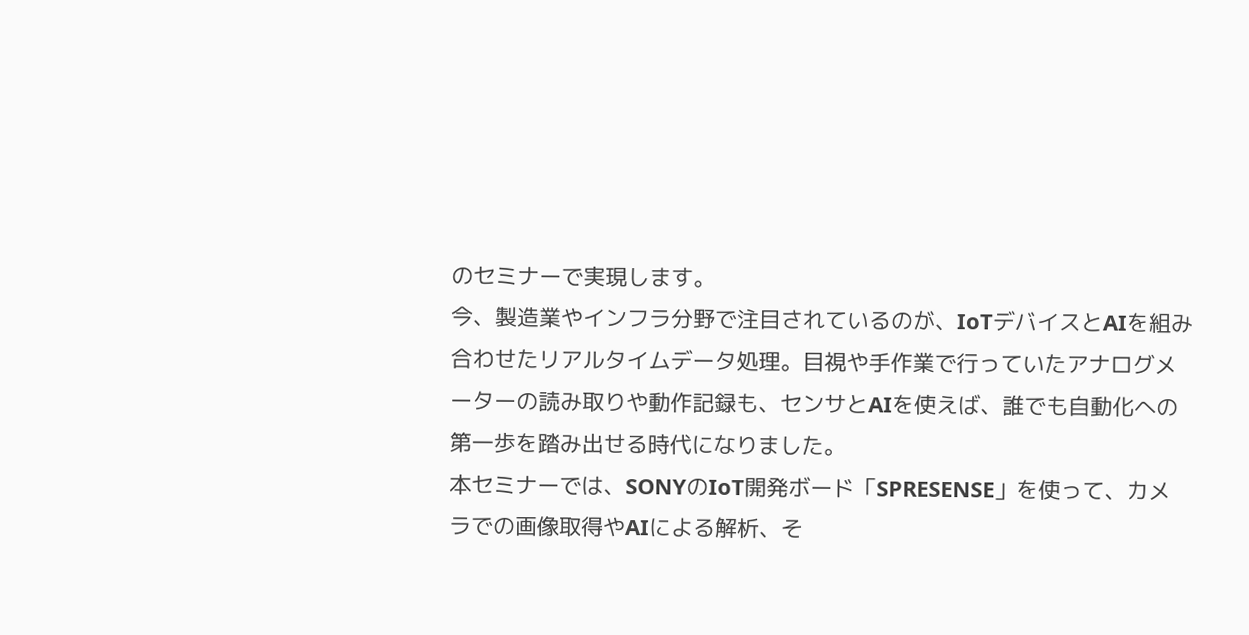のセミナーで実現します。
今、製造業やインフラ分野で注目されているのが、IoTデバイスとAIを組み合わせたリアルタイムデータ処理。目視や手作業で行っていたアナログメーターの読み取りや動作記録も、センサとAIを使えば、誰でも自動化への第一歩を踏み出せる時代になりました。
本セミナーでは、SONYのIoT開発ボード「SPRESENSE」を使って、カメラでの画像取得やAIによる解析、そ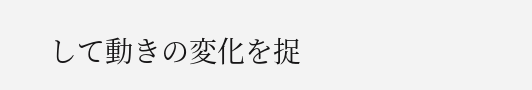して動きの変化を捉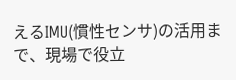えるIMU(慣性センサ)の活用まで、現場で役立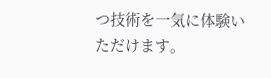つ技術を一気に体験いただけます。